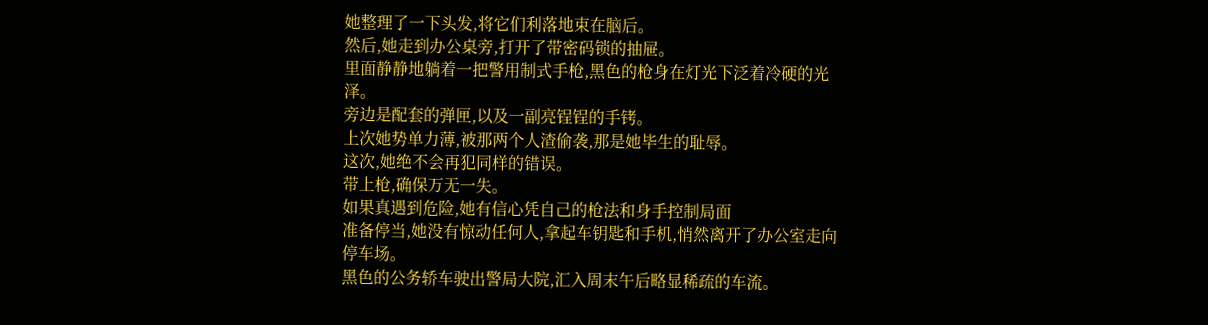她整理了一下头发,将它们利落地束在脑后。
然后,她走到办公桌旁,打开了带密码锁的抽屉。
里面静静地躺着一把警用制式手枪,黑色的枪身在灯光下泛着冷硬的光泽。
旁边是配套的弹匣,以及一副亮锃锃的手铐。
上次她势单力薄,被那两个人渣偷袭,那是她毕生的耻辱。
这次,她绝不会再犯同样的错误。
带上枪,确保万无一失。
如果真遇到危险,她有信心凭自己的枪法和身手控制局面
准备停当,她没有惊动任何人,拿起车钥匙和手机,悄然离开了办公室走向停车场。
黑色的公务轿车驶出警局大院,汇入周末午后略显稀疏的车流。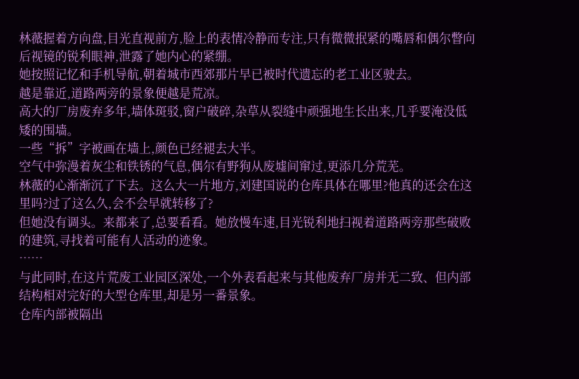林薇握着方向盘,目光直视前方,脸上的表情冷静而专注,只有微微抿紧的嘴唇和偶尔瞥向后视镜的锐利眼神,泄露了她内心的紧绷。
她按照记忆和手机导航,朝着城市西郊那片早已被时代遗忘的老工业区驶去。
越是靠近,道路两旁的景象便越是荒凉。
高大的厂房废弃多年,墙体斑驳,窗户破碎,杂草从裂缝中顽强地生长出来,几乎要淹没低矮的围墙。
一些“拆”字被画在墙上,颜色已经褪去大半。
空气中弥漫着灰尘和铁锈的气息,偶尔有野狗从废墟间窜过,更添几分荒芜。
林薇的心渐渐沉了下去。这么大一片地方,刘建国说的仓库具体在哪里?他真的还会在这里吗?过了这么久,会不会早就转移了?
但她没有调头。来都来了,总要看看。她放慢车速,目光锐利地扫视着道路两旁那些破败的建筑,寻找着可能有人活动的迹象。
……
与此同时,在这片荒废工业园区深处,一个外表看起来与其他废弃厂房并无二致、但内部结构相对完好的大型仓库里,却是另一番景象。
仓库内部被隔出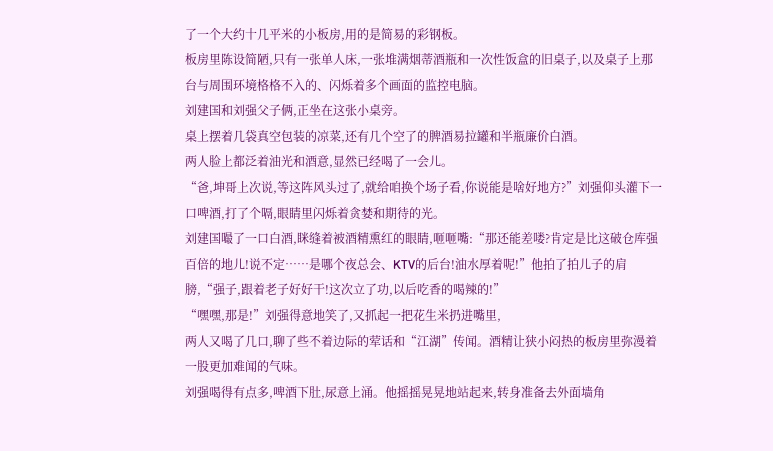了一个大约十几平米的小板房,用的是简易的彩钢板。
板房里陈设简陋,只有一张单人床,一张堆满烟蒂酒瓶和一次性饭盒的旧桌子,以及桌子上那台与周围环境格格不入的、闪烁着多个画面的监控电脑。
刘建国和刘强父子俩,正坐在这张小桌旁。
桌上摆着几袋真空包装的凉菜,还有几个空了的脾酒易拉罐和半瓶廉价白酒。
两人脸上都泛着油光和酒意,显然已经喝了一会儿。
“爸,坤哥上次说,等这阵风头过了,就给咱换个场子看,你说能是啥好地方?”刘强仰头灌下一口啤酒,打了个嗝,眼睛里闪烁着贪婪和期待的光。
刘建国嘬了一口白酒,眯缝着被酒精熏红的眼睛,咂咂嘴:“那还能差喽?肯定是比这破仓库强百倍的地儿!说不定……是哪个夜总会、KTV的后台!油水厚着呢!”他拍了拍儿子的肩膀,“强子,跟着老子好好干!这次立了功,以后吃香的喝辣的!”
“嘿嘿,那是!”刘强得意地笑了,又抓起一把花生米扔进嘴里,
两人又喝了几口,聊了些不着边际的荤话和“江湖”传闻。酒精让狭小闷热的板房里弥漫着一股更加难闻的气味。
刘强喝得有点多,啤酒下肚,尿意上涌。他摇摇晃晃地站起来,转身准备去外面墙角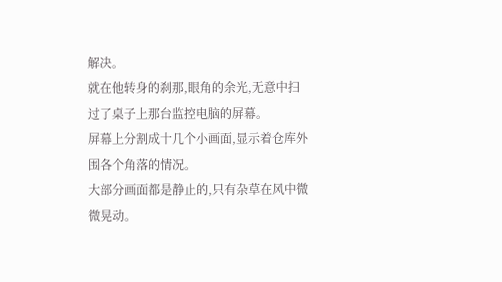解决。
就在他转身的刹那,眼角的余光,无意中扫过了桌子上那台监控电脑的屏幕。
屏幕上分割成十几个小画面,显示着仓库外围各个角落的情况。
大部分画面都是静止的,只有杂草在风中微微晃动。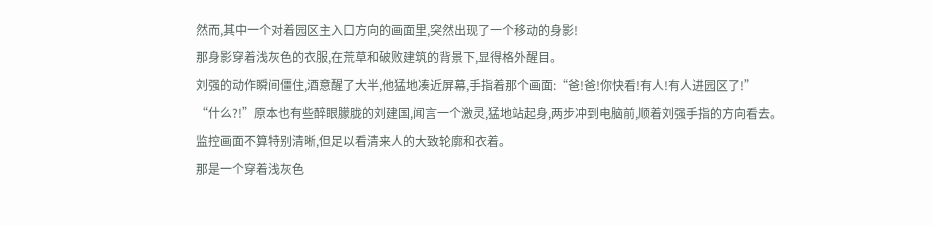然而,其中一个对着园区主入口方向的画面里,突然出现了一个移动的身影!
那身影穿着浅灰色的衣服,在荒草和破败建筑的背景下,显得格外醒目。
刘强的动作瞬间僵住,酒意醒了大半,他猛地凑近屏幕,手指着那个画面:“爸!爸!你快看!有人!有人进园区了!”
“什么?!”原本也有些醉眼朦胧的刘建国,闻言一个激灵,猛地站起身,两步冲到电脑前,顺着刘强手指的方向看去。
监控画面不算特别清晰,但足以看清来人的大致轮廓和衣着。
那是一个穿着浅灰色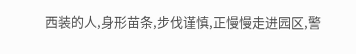西装的人,身形苗条,步伐谨慎,正慢慢走进园区,警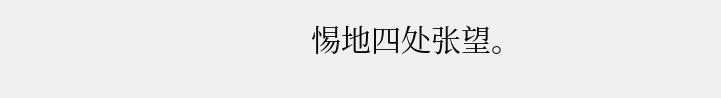惕地四处张望。